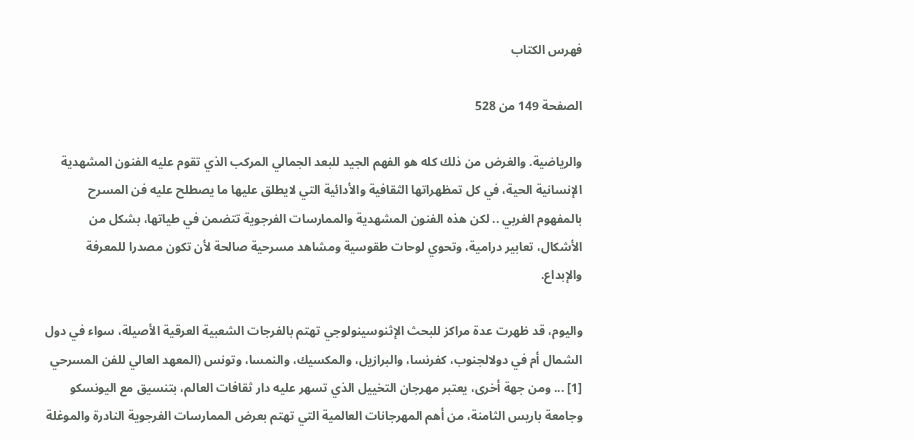فهرس الكتاب

الصفحة 149 من 528

والرياضية. والغرض من ذلك كله هو الفهم الجيد للبعد الجمالي المركب الذي تقوم عليه الفنون المشهدية الإنسانية الحية، في كل تمظهراتها الثقافية والأدائية التي لايطلق عليها ما يصطلح عليه فن المسرح بالمفهوم الغربي .. لكن هذه الفنون المشهدية والممارسات الفرجوية تتضمن في طياتها، بشكل من الأشكال، تعابير درامية، وتحوي لوحات طقوسية ومشاهد مسرحية صالحة لأن تكون مصدرا للمعرفة والإبداع.

واليوم، قد ظهرت عدة مراكز للبحث الإثنوسينولوجي تهتم بالفرجات الشعبية العرقية الأصيلة، سواء في دول الشمال أم في دولالجنوب، كفرنسا، والبرازيل، والمكسيك، والنمسا، وتونس (المعهد العالي للفن المسرحي [1] ... ومن جهة أخرى، يعتبر مهرجان التخييل الذي تسهر عليه دار ثقافات العالم، بتنسيق مع اليونسكو وجامعة باريس الثامنة، من أهم المهرجانات العالمية التي تهتم بعرض الممارسات الفرجوية النادرة والموغلة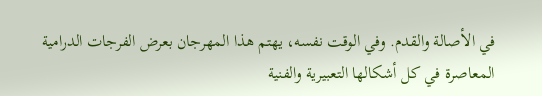في الأصالة والقدم. وفي الوقت نفسه، يهتم هذا المهرجان بعرض الفرجات الدرامية المعاصرة في كل أشكالها التعبيرية والفنية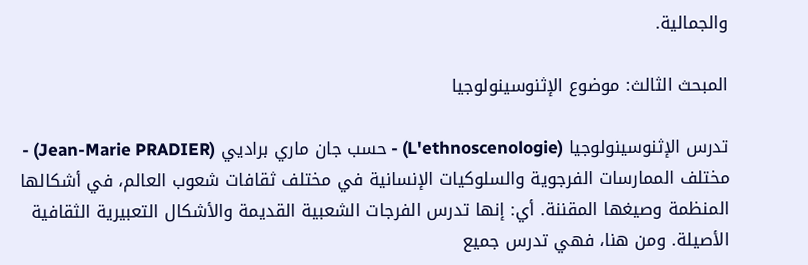والجمالية.

المبحث الثالث: موضوع الإثنوسينولوجيا

تدرس الإثنوسينولوجيا (L'ethnoscenologie) - حسب جان ماري براديي (Jean-Marie PRADIER) - مختلف الممارسات الفرجوية والسلوكيات الإنسانية في مختلف ثقافات شعوب العالم، في أشكالها المنظمة وصيغها المقننة. أي: إنها تدرس الفرجات الشعبية القديمة والأشكال التعبيرية الثقافية الأصيلة. ومن هنا، فهي تدرس جميع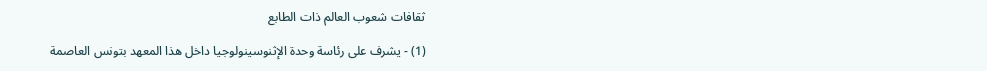ثقافات شعوب العالم ذات الطابع

(1) - يشرف على رئاسة وحدة الإثنوسينولوجيا داخل هذا المعهد بتونس العاصمة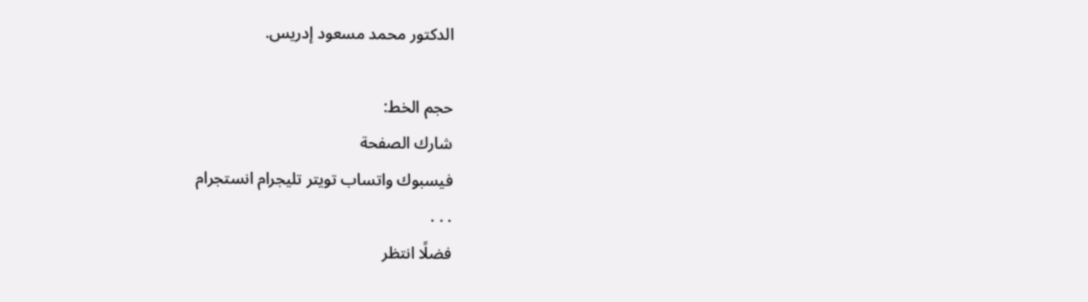الدكتور محمد مسعود إدريس.

حجم الخط:
شارك الصفحة
فيسبوك واتساب تويتر تليجرام انستجرام
. . .
فضلًا انتظر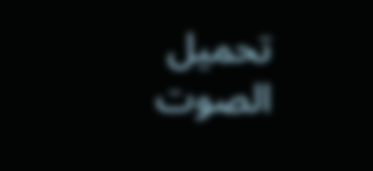تحميل الصوت